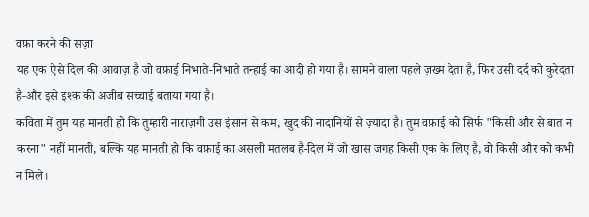वफ़ा करने की सज़ा
यह एक ऐसे दिल की आवाज़ है जो वफ़ाई निभाते-निभाते तन्हाई का आदी हो गया है। सामने वाला पहले ज़ख्म देता है, फिर उसी दर्द को कुरेदता है-और इसे इश्क की अजीब सच्चाई बताया गया है।
कविता में तुम यह मानती हो कि तुम्हारी नाराज़गी उस इंसान से कम, खुद की नादानियों से ज़्यादा है। तुम वफ़ाई को सिर्फ "किसी और से बात न करना" नहीं मानती, बल्कि यह मानती हो कि वफ़ाई का असली मतलब है-दिल में जो खास जगह किसी एक के लिए है, वो किसी और को कभी न मिले।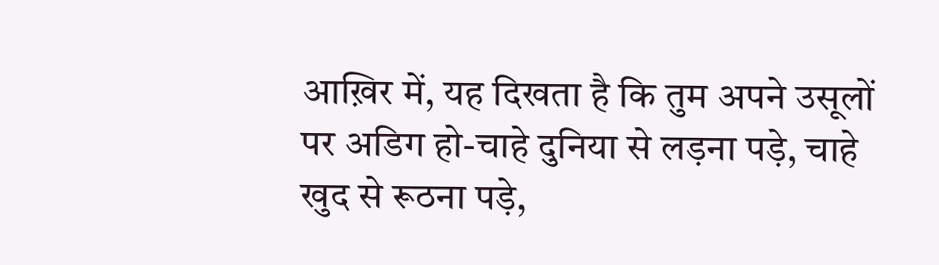आख़िर में, यह दिखता है कि तुम अपने उसूलों पर अडिग हो-चाहे दुनिया से लड़ना पड़े, चाहे खुद से रूठना पड़े,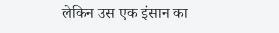लेकिन उस एक इंसान का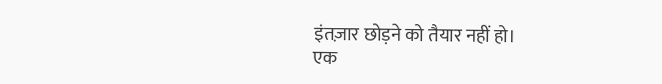इंतज़ार छोड़ने को तैयार नहीं हो।
एक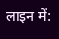लाइन में: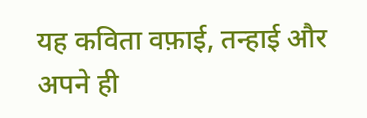यह कविता वफ़ाई, तन्हाई और अपने ही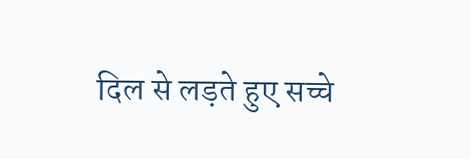दिल से लड़ते हुए सच्चे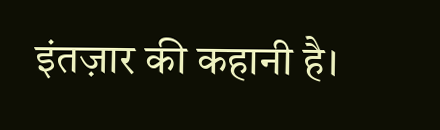इंतज़ार की कहानी है।